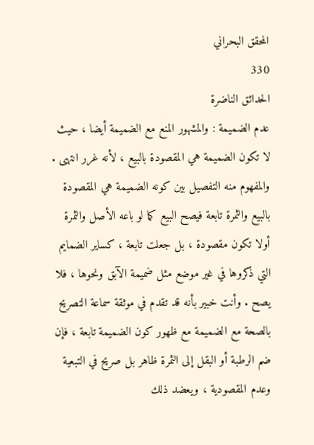المحقق البحراني
330
الحدائق الناضرة
عدم الضميمة : والمشهور المنع مع الضميمة أيضا ، حيث لا تكون الضميمة هي المقصودة بالبيع ، لأنه غرر انتهى . والمفهوم منه التفصيل بين كونه الضميمة هي المقصودة بالبيع والثمرة تابعة فيصح البيع كما لو باعه الأصل والثمرة أولا تكون مقصودة ، بل جعلت تابعة ، كساير الضمايم التي ذكروها في غير موضع مثل ضميمة الآبق ونحوها ، فلا يصح . وأنت خبير بأنه قد تقدم في موثقة سماعة التصريح بالصحة مع الضميمة مع ظهور كون الضميمة تابعة ، فإن ضم الرطبة أو البقل إلى الثمرة ظاهر بل صريح في التبعية وعدم المقصودية ، ويعضد ذلك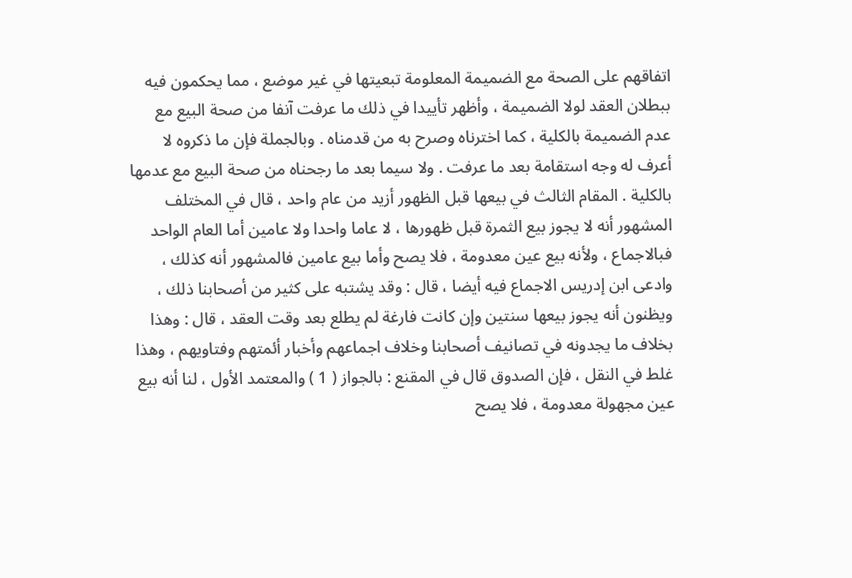اتفاقهم على الصحة مع الضميمة المعلومة تبعيتها في غير موضع ، مما يحكمون فيه ببطلان العقد لولا الضميمة ، وأظهر تأييدا في ذلك ما عرفت آنفا من صحة البيع مع عدم الضميمة بالكلية ، كما اخترناه وصرح به من قدمناه . وبالجملة فإن ما ذكروه لا أعرف له وجه استقامة بعد ما عرفت . ولا سيما بعد ما رجحناه من صحة البيع مع عدمها بالكلية . المقام الثالث في بيعها قبل الظهور أزيد من عام واحد ، قال في المختلف المشهور أنه لا يجوز بيع الثمرة قبل ظهورها ، لا عاما واحدا ولا عامين أما العام الواحد فبالاجماع ، ولأنه بيع عين معدومة ، فلا يصح وأما بيع عامين فالمشهور أنه كذلك ، وادعى ابن إدريس الاجماع فيه أيضا ، قال : وقد يشتبه على كثير من أصحابنا ذلك ، ويظنون أنه يجوز بيعها سنتين وإن كانت فارغة لم يطلع بعد وقت العقد ، قال : وهذا بخلاف ما يجدونه في تصانيف أصحابنا وخلاف اجماعهم وأخبار أئمتهم وفتاويهم ، وهذا غلط في النقل ، فإن الصدوق قال في المقنع : بالجواز ( 1 ) والمعتمد الأول ، لنا أنه بيع عين مجهولة معدومة ، فلا يصح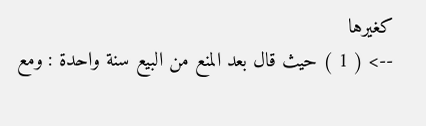كغيرها
--> ( 1 ) حيث قال بعد المنع من البيع سنة واحدة : ومع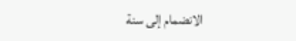الانضمام إلى سنة